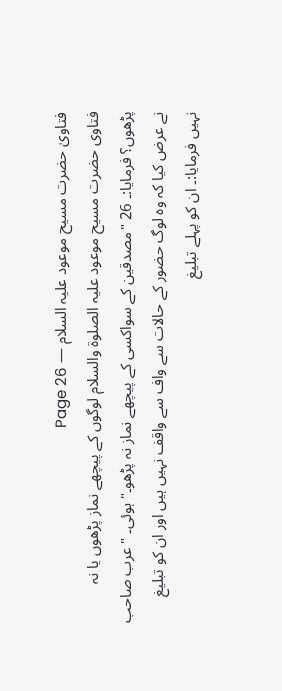فتاویٰ حضرت مسیح موعود علیہ السلام — Page 26
فتاوی حضرت مسیح موعود علیہ الصلوۃ والسلام لوگوں کے پیچھے نماز پڑھوں یا نہ پڑھوں؟ فرمایا:۔ 26 "مصدقین کے سواکسی کے پیچھے نماز نہ پڑھو۔" ہوئی۔ " عرب صاحب نے عرض کیا کہ وہ لوگ حضور کے حالات سے واف سے واقف نہیں ہیں اور ان کو تبلیغ نہیں فرمایا:۔ ان کو پہلے تبلیغ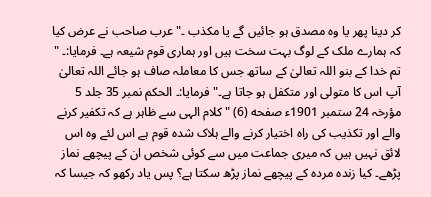کر دینا پھر یا وہ مصدق ہو جائیں گے یا مکذب ۔" عرب صاحب نے عرض کیا کہ ہمارے ملک کے لوگ بہت سخت ہیں اور ہماری قوم شیعہ ہے۔ فرمایا:۔ " تم خدا کے بنو اللہ تعالیٰ کے ساتھ جس کا معاملہ صاف ہو جائے اللہ تعالیٰ آپ اس کا متولی اور متکفل ہو جاتا ہے۔" فرمایا:۔ الحکم نمبر 35 جلد 5 مؤرخہ 24 ستمبر 1901ء صفحه (6) " کلام الہی سے ظاہر ہے کہ تکفیر کرنے والے اور تکذیب کی راہ اختیار کرنے والے ہلاک شدہ قوم ہے اس لئے وہ اس لائق نہیں ہیں کہ میری جماعت میں سے کوئی شخص ان کے پیچھے نماز پڑھے۔ کیا زندہ مردہ کے پیچھے نماز پڑھ سکتا ہے؟ پس یاد رکھو کہ جیسا کہ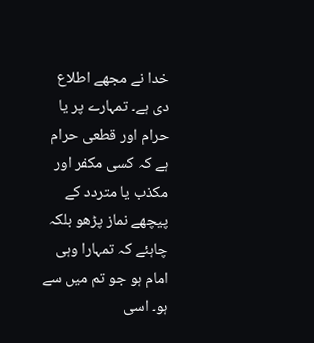خدا نے مجھے اطلاع دی ہے۔ تمہارے پر یا حرام اور قطعی حرام ہے کہ کسی مکفر اور مکذب یا متردد کے پیچھے نماز پڑھو بلکہ چاہئے کہ تمہارا وہی امام ہو جو تم میں سے ہو۔ اسی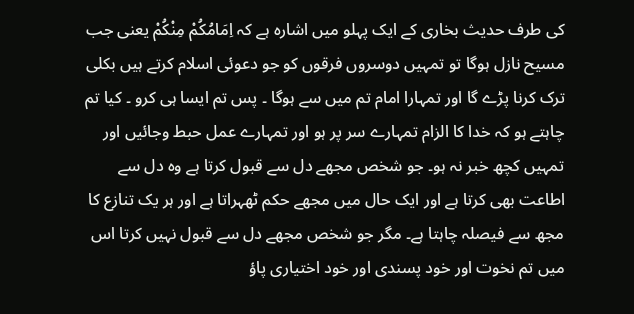کی طرف حدیث بخاری کے ایک پہلو میں اشارہ ہے کہ اِمَامُكُمْ مِنْكُمْ یعنی جب مسیح نازل ہوگا تو تمہیں دوسروں فرقوں کو جو دعوئی اسلام کرتے ہیں بکلی ترک کرنا پڑے گا اور تمہارا امام تم میں سے ہوگا ۔ پس تم ایسا ہی کرو ۔ کیا تم چاہتے ہو کہ خدا کا الزام تمہارے سر پر ہو اور تمہارے عمل حبط وجائیں اور تمہیں کچھ خبر نہ ہو۔ جو شخص مجھے دل سے قبول کرتا ہے وہ دل سے اطاعت بھی کرتا ہے اور ایک حال میں مجھے حکم ٹھہراتا ہے اور ہر یک تنازع کا مجھ سے فیصلہ چاہتا ہے۔ مگر جو شخص مجھے دل سے قبول نہیں کرتا اس میں تم نخوت اور خود پسندی اور خود اختیاری پاؤ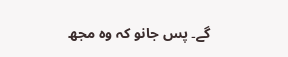گے۔ پس جانو کہ وہ مجھ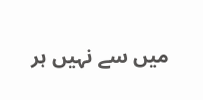میں سے نہیں ہر